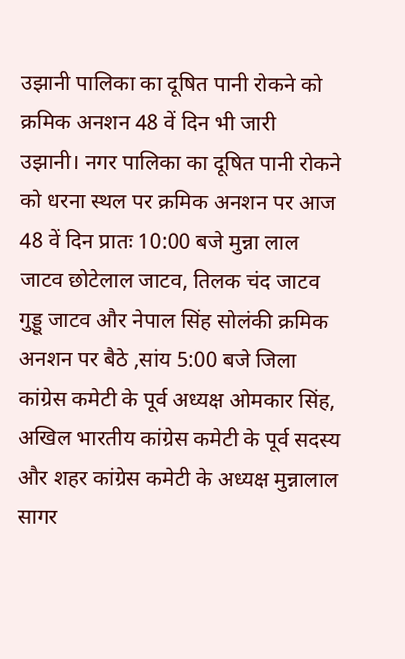उझानी पालिका का दूषित पानी रोकने को क्रमिक अनशन 48 वें दिन भी जारी
उझानी। नगर पालिका का दूषित पानी रोकने को धरना स्थल पर क्रमिक अनशन पर आज 48 वें दिन प्रातः 10:00 बजे मुन्ना लाल जाटव छोटेलाल जाटव, तिलक चंद जाटव गुड्डू जाटव और नेपाल सिंह सोलंकी क्रमिक अनशन पर बैठे ,सांय 5:00 बजे जिला कांग्रेस कमेटी के पूर्व अध्यक्ष ओमकार सिंह, अखिल भारतीय कांग्रेस कमेटी के पूर्व सदस्य और शहर कांग्रेस कमेटी के अध्यक्ष मुन्नालाल सागर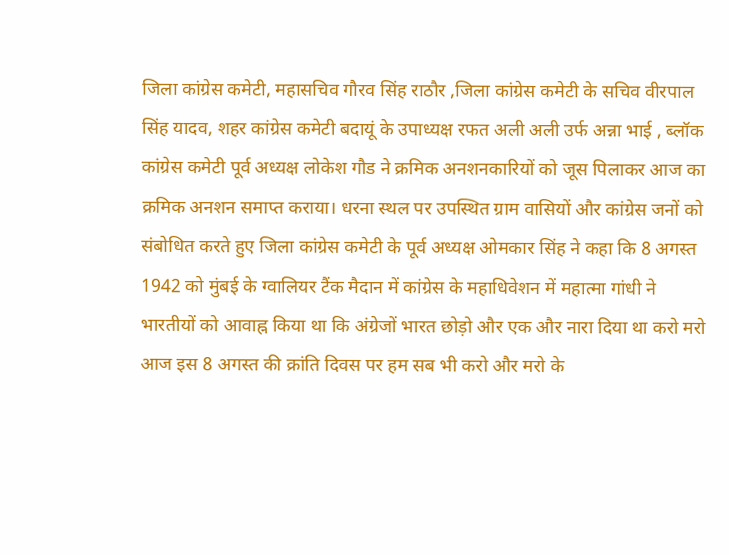जिला कांग्रेस कमेटी, महासचिव गौरव सिंह राठौर ,जिला कांग्रेस कमेटी के सचिव वीरपाल सिंह यादव, शहर कांग्रेस कमेटी बदायूं के उपाध्यक्ष रफत अली अली उर्फ अन्ना भाई , ब्लॉक कांग्रेस कमेटी पूर्व अध्यक्ष लोकेश गौड ने क्रमिक अनशनकारियों को जूस पिलाकर आज का क्रमिक अनशन समाप्त कराया। धरना स्थल पर उपस्थित ग्राम वासियों और कांग्रेस जनों को संबोधित करते हुए जिला कांग्रेस कमेटी के पूर्व अध्यक्ष ओमकार सिंह ने कहा कि 8 अगस्त 1942 को मुंबई के ग्वालियर टैंक मैदान में कांग्रेस के महाधिवेशन में महात्मा गांधी ने भारतीयों को आवाह्न किया था कि अंग्रेजों भारत छोड़ो और एक और नारा दिया था करो मरो आज इस 8 अगस्त की क्रांति दिवस पर हम सब भी करो और मरो के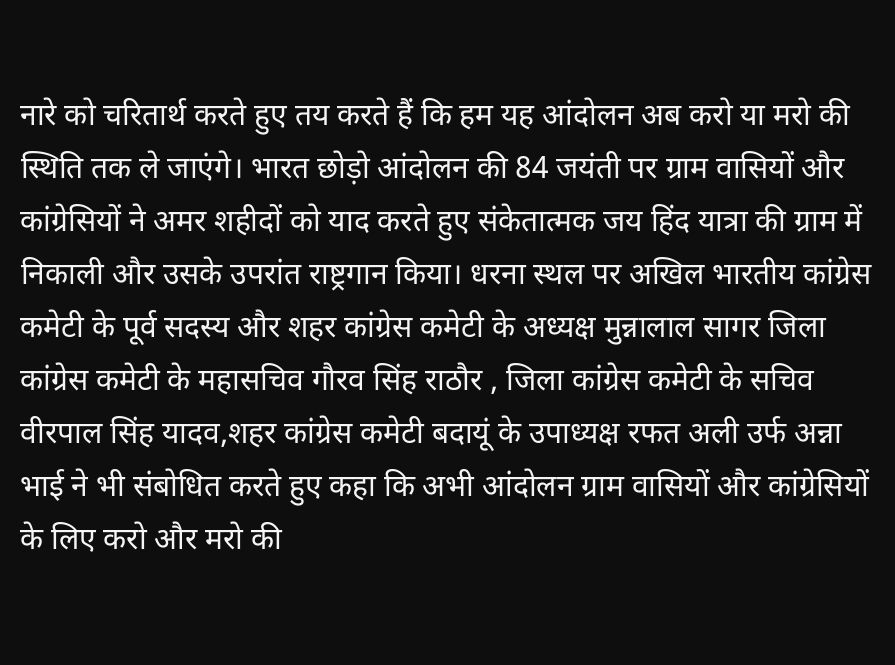नारे को चरितार्थ करते हुए तय करते हैं कि हम यह आंदोलन अब करो या मरो की स्थिति तक ले जाएंगे। भारत छोड़ो आंदोलन की 84 जयंती पर ग्राम वासियों और कांग्रेसियों ने अमर शहीदों को याद करते हुए संकेतात्मक जय हिंद यात्रा की ग्राम में निकाली और उसके उपरांत राष्ट्रगान किया। धरना स्थल पर अखिल भारतीय कांग्रेस कमेटी के पूर्व सदस्य और शहर कांग्रेस कमेटी के अध्यक्ष मुन्नालाल सागर जिला कांग्रेस कमेटी के महासचिव गौरव सिंह राठौर , जिला कांग्रेस कमेटी के सचिव वीरपाल सिंह यादव,शहर कांग्रेस कमेटी बदायूं के उपाध्यक्ष रफत अली उर्फ अन्ना भाई ने भी संबोधित करते हुए कहा कि अभी आंदोलन ग्राम वासियों और कांग्रेसियों के लिए करो और मरो की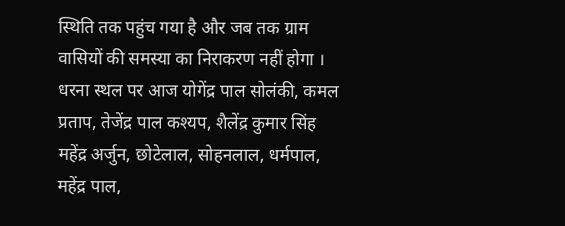स्थिति तक पहुंच गया है और जब तक ग्राम वासियों की समस्या का निराकरण नहीं होगा ।
धरना स्थल पर आज योगेंद्र पाल सोलंकी, कमल प्रताप, तेजेंद्र पाल कश्यप, शैलेंद्र कुमार सिंह महेंद्र अर्जुन, छोटेलाल, सोहनलाल, धर्मपाल, महेंद्र पाल,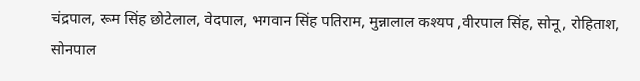चंद्रपाल, रूम सिंह छोटेलाल, वेदपाल, भगवान सिंह पतिराम, मुन्नालाल कश्यप ,वीरपाल सिंह, सोनू, रोहिताश, सोनपाल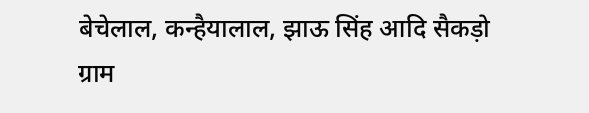बेचेलाल, कन्हैयालाल, झाऊ सिंह आदि सैकड़ो ग्राम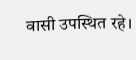वासी उपस्थित रहे।